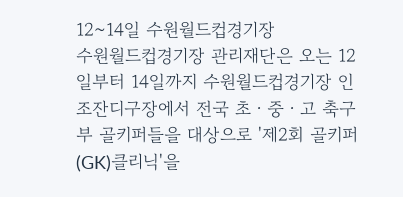12~14일 수원월드컵경기장
수원월드컵경기장 관리재단은 오는 12일부터 14일까지 수원월드컵경기장 인조잔디구장에서 전국 초ㆍ중ㆍ고 축구부 골키퍼들을 대상으로 '제2회 골키퍼(GK)클리닉'을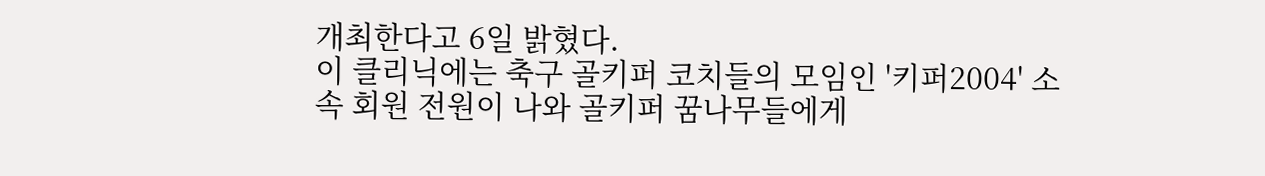개최한다고 6일 밝혔다.
이 클리닉에는 축구 골키퍼 코치들의 모임인 '키퍼2004' 소속 회원 전원이 나와 골키퍼 꿈나무들에게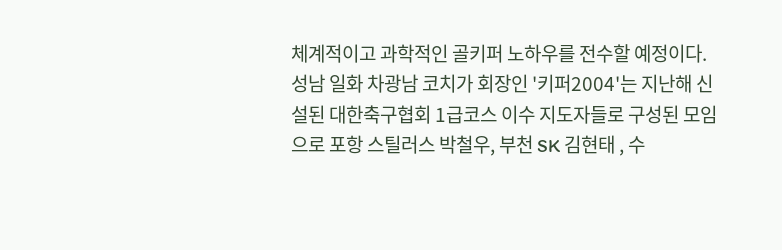체계적이고 과학적인 골키퍼 노하우를 전수할 예정이다.
성남 일화 차광남 코치가 회장인 '키퍼2004'는 지난해 신설된 대한축구협회 1급코스 이수 지도자들로 구성된 모임으로 포항 스틸러스 박철우, 부천 SK 김현태 , 수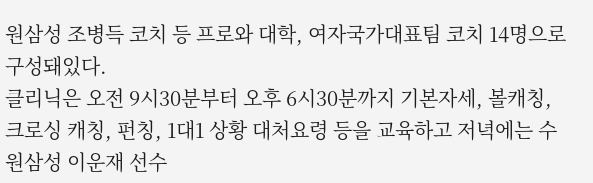원삼성 조병득 코치 등 프로와 대학, 여자국가대표팀 코치 14명으로 구성돼있다.
클리닉은 오전 9시30분부터 오후 6시30분까지 기본자세, 볼캐칭, 크로싱 캐칭, 펀칭, 1대1 상황 대처요령 등을 교육하고 저녁에는 수원삼성 이운재 선수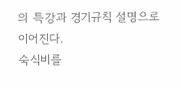의 특강과 경기규칙 설명으로 이어진다.
숙식비를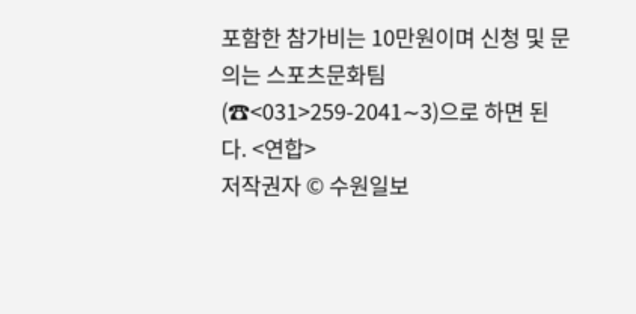포함한 참가비는 10만원이며 신청 및 문의는 스포츠문화팀(☎<031>259-2041∼3)으로 하면 된다. <연합>
저작권자 © 수원일보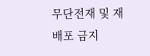무단전재 및 재배포 금지